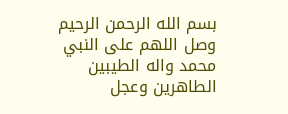بسم الله الرحمن الرحيم وصل اللهم على النبي محمد واله الطيبين الطاهرين وعجل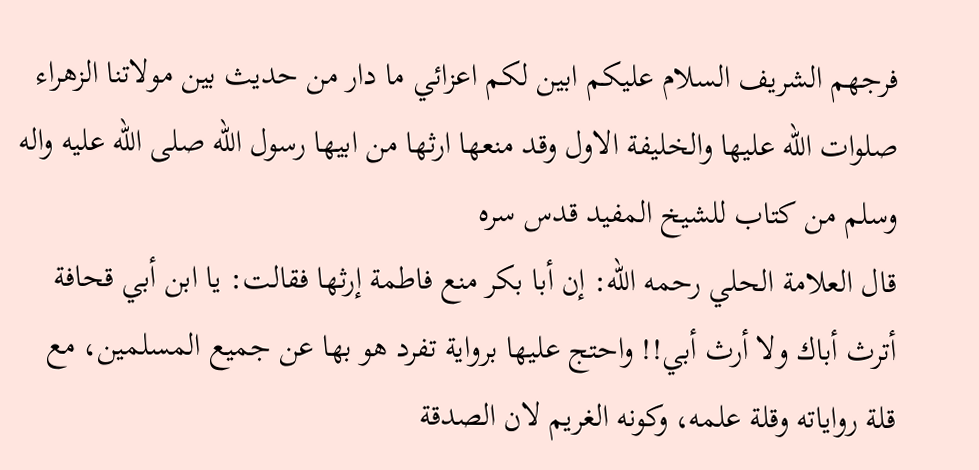فرجهم الشريف السلام عليكم ابين لكم اعزائي ما دار من حديث بين مولاتنا الزهراء صلوات الله عليها والخليفة الاول وقد منعها ارثها من ابيها رسول الله صلى الله عليه واله وسلم من كتاب للشيخ المفيد قدس سره
قال العلامة الحلي رحمه الله: إن أبا بكر منع فاطمة إرثها فقالت: يا ابن أبي قحافة أترث أباك ولا أرث أبي!! واحتج عليها برواية تفرد هو بها عن جميع المسلمين، مع قلة رواياته وقلة علمه، وكونه الغريم لان الصدقة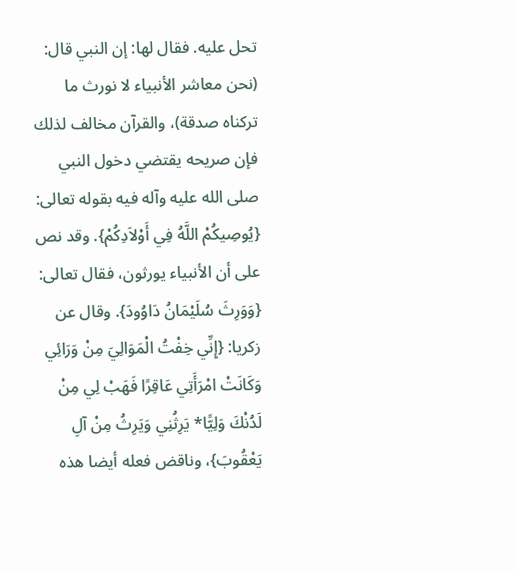تحل عليه. فقال لها: إن النبي قال: (نحن معاشر الأنبياء لا نورث ما تركناه صدقة)، والقرآن مخالف لذلك فإن صريحه يقتضي دخول النبي صلى الله عليه وآله فيه بقوله تعالى: {يُوصِيكُمْ اللَّهُ فِي أَوْلاَدِكُمْ}. وقد نص على أن الأنبياء يورثون، فقال تعالى: {وَوَرِثَ سُلَيْمَانُ دَاوُودَ}. وقال عن زكريا: {إِنِّي خِفْتُ الْمَوَالِيَ مِنْ وَرَائِي وَكَانَتْ امْرَأَتِي عَاقِرًا فَهَبْ لِي مِنْ لَدُنْكَ وَلِيًّا* يَرِثُنِي وَيَرِثُ مِنْ آلِ يَعْقُوبَ}، وناقض فعله أيضا هذه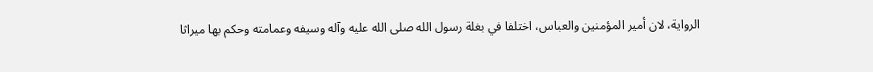الرواية، لان أمير المؤمنين والعباس، اختلفا في بغلة رسول الله صلى الله عليه وآله وسيفه وعمامته وحكم بها ميراثا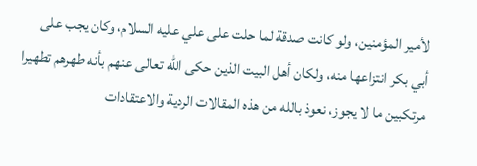لأمير المؤمنين، ولو كانت صدقة لما حلت على علي عليه السلام، وكان يجب على أبي بكر انتزاعها منه، ولكان أهل البيت الذين حكى الله تعالى عنهم بأنه طهرهم تطهيرا مرتكبين ما لا يجوز، نعوذ بالله من هذه المقالات الردية والاعتقادات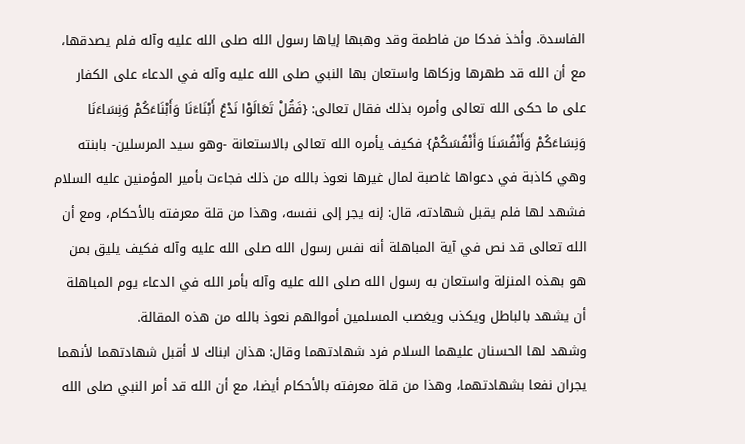الفاسدة. وأخذ فدكا من فاطمة وقد وهبها إياها رسول الله صلى الله عليه وآله فلم يصدقها، مع أن الله قد طهرها وزكاها واستعان بها النبي صلى الله عليه وآله في الدعاء على الكفار على ما حكى الله تعالى وأمره بذلك فقال تعالى: {فَقُلْ تَعَالَوْا نَدْعُ أَبْنَاءَنَا وَأَبْنَاءَكُمْ وَنِسَاءَنَا وَنِسَاءَكُمْ وَأَنْفُسَنَا وَأَنْفُسَكُمْ} فكيف يأمره الله تعالى بالاستعانة -وهو سيد المرسلين- بابنته وهي كاذبة في دعواها غاصبة لمال غيرها نعوذ بالله من ذلك فجاءت بأمير المؤمنين عليه السلام فشهد لها فلم يقبل شهادته، قال: إنه يجر إلى نفسه، وهذا من قلة معرفته بالأحكام، ومع أن الله تعالى قد نص في آية المباهلة أنه نفس رسول الله صلى الله عليه وآله فكيف يليق بمن هو بهذه المنزلة واستعان به رسول الله صلى الله عليه وآله بأمر الله في الدعاء يوم المباهلة أن يشهد بالباطل ويكذب ويغصب المسلمين أموالهم نعوذ بالله من هذه المقالة.
وشهد لها الحسنان عليهما السلام فرد شهادتهما وقال: هذان ابناك لا أقبل شهادتهما لأنهما يجران نفعا بشهادتهما، وهذا من قلة معرفته بالأحكام أيضا، مع أن الله قد أمر النبي صلى الله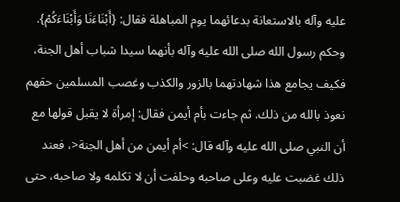عليه وآله بالاستعانة بدعائهما يوم المباهلة فقال: {أَبْنَاءَنَا وَأَبْنَاءَكُمْ}. وحكم رسول الله صلى الله عليه وآله بأنهما سيدا شباب أهل الجنة، فكيف يجامع هذا شهادتهما بالزور والكذب وغصب المسلمين حقهم نعوذ بالله من ذلك. ثم جاءت بأم أيمن فقال: إمرأة لا يقبل قولها مع أن النبي صلى الله عليه وآله قال: >أم أيمن من أهل الجنة<، فعند ذلك غضبت عليه وعلى صاحبه وحلفت أن لا تكلمه ولا صاحبه، حتى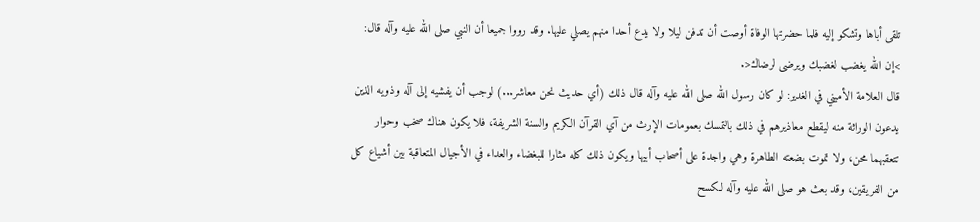تلقى أباها وتشكو إليه فلما حضرتها الوفاة أوصت أن تدفن ليلا ولا يدع أحدا منهم يصلي عليها. وقد رووا جميعا أن النبي صلى الله عليه وآله قال: >إن الله يغضب لغضبك ويرضى لرضاك<.
قال العلامة الأميني في الغدير: لو كان رسول الله صلى الله عليه وآله قال ذلك (أي حديث نحن معاشر...) لوجب أن يفشيه إلى آله وذويه الذين يدعون الوراثة منه ليقطع معاذيرهم في ذلك بالتمسك بعمومات الإرث من آي القرآن الكريم والسنة الشريفة، فلا يكون هناك صخب وحوار تتعقبهما محن، ولا تموت بضعته الطاهرة وهي واجدة على أصحاب أبيها ويكون ذلك كله مثارا للبغضاء والعداء في الأجيال المتعاقبة بين أشياع كل من الفريقين، وقد بعث هو صلى الله عليه وآله لكسح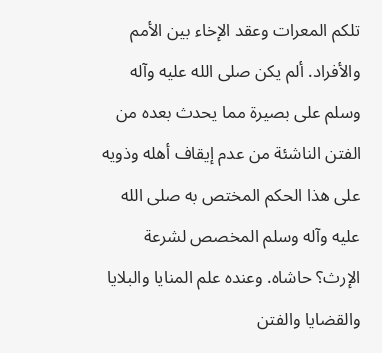تلكم المعرات وعقد الإخاء بين الأمم والأفراد. ألم يكن صلى الله عليه وآله وسلم على بصيرة مما يحدث بعده من الفتن الناشئة من عدم إيقاف أهله وذويه على هذا الحكم المختص به صلى الله عليه وآله وسلم المخصص لشرعة الإرث؟ حاشاه. وعنده علم المنايا والبلايا والقضايا والفتن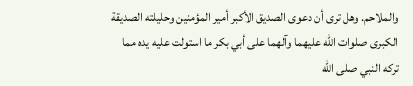والملاحم. وهل ترى أن دعوى الصديق الأكبر أمير المؤمنين وحليلته الصديقة الكبرى صلوات الله عليهما وآلهما على أبي بكر ما استولت عليه يده مما تركه النبي صلى الله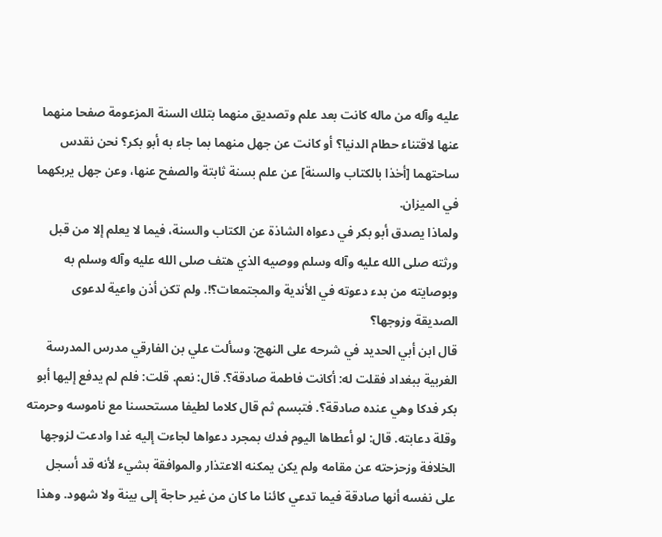عليه وآله من ماله كانت بعد علم وتصديق منهما بتلك السنة المزعومة صفحا منهما عنها لاقتناء حطام الدنيا؟ أو كانت عن جهل منهما بما جاء به أبو بكر؟ نحن نقدس ساحتهما [أخذا بالكتاب والسنة] عن علم بسنة ثابتة والصفح عنها، وعن جهل يربكهما في الميزان.
ولماذا يصدق أبو بكر في دعواه الشاذة عن الكتاب والسنة، فيما لا يعلم إلا من قبل ورثته صلى الله عليه وآله وسلم ووصيه الذي هتف صلى الله عليه وآله وسلم به وبوصايته من بدء دعوته في الأندية والمجتمعات؟!. ولم تكن أذن واعية لدعوى الصديقة وزوجها؟
قال ابن أبي الحديد في شرحه على النهج: وسألت علي بن الفارقي مدرس المدرسة الغربية ببغداد فقلت له: أكانت فاطمة صادقة؟. قال: نعم. قلت: فلم لم يدفع إليها أبو بكر فدكا وهي عنده صادقة؟. فتبسم ثم قال كلاما لطيفا مستحسنا مع ناموسه وحرمته وقلة دعابته. قال: لو أعطاها اليوم فدك بمجرد دعواها لجاءت إليه غدا وادعت لزوجها الخلافة وزحزحته عن مقامه ولم يكن يمكنه الاعتذار والموافقة بشيء لأنه قد أسجل على نفسه أنها صادقة فيما تدعي كائنا ما كان من غير حاجة إلى بينة ولا شهود. وهذا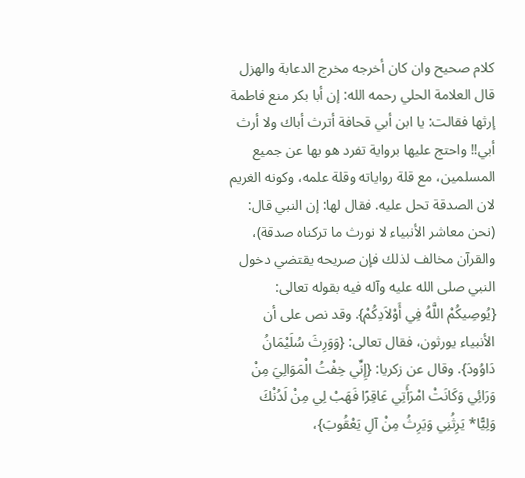كلام صحيح وان كان أخرجه مخرج الدعابة والهزل
قال العلامة الحلي رحمه الله: إن أبا بكر منع فاطمة إرثها فقالت: يا ابن أبي قحافة أترث أباك ولا أرث أبي!! واحتج عليها برواية تفرد هو بها عن جميع المسلمين، مع قلة رواياته وقلة علمه، وكونه الغريم لان الصدقة تحل عليه. فقال لها: إن النبي قال: (نحن معاشر الأنبياء لا نورث ما تركناه صدقة)، والقرآن مخالف لذلك فإن صريحه يقتضي دخول النبي صلى الله عليه وآله فيه بقوله تعالى: {يُوصِيكُمْ اللَّهُ فِي أَوْلاَدِكُمْ}. وقد نص على أن الأنبياء يورثون، فقال تعالى: {وَوَرِثَ سُلَيْمَانُ دَاوُودَ}. وقال عن زكريا: {إِنِّي خِفْتُ الْمَوَالِيَ مِنْ وَرَائِي وَكَانَتْ امْرَأَتِي عَاقِرًا فَهَبْ لِي مِنْ لَدُنْكَ وَلِيًّا* يَرِثُنِي وَيَرِثُ مِنْ آلِ يَعْقُوبَ}،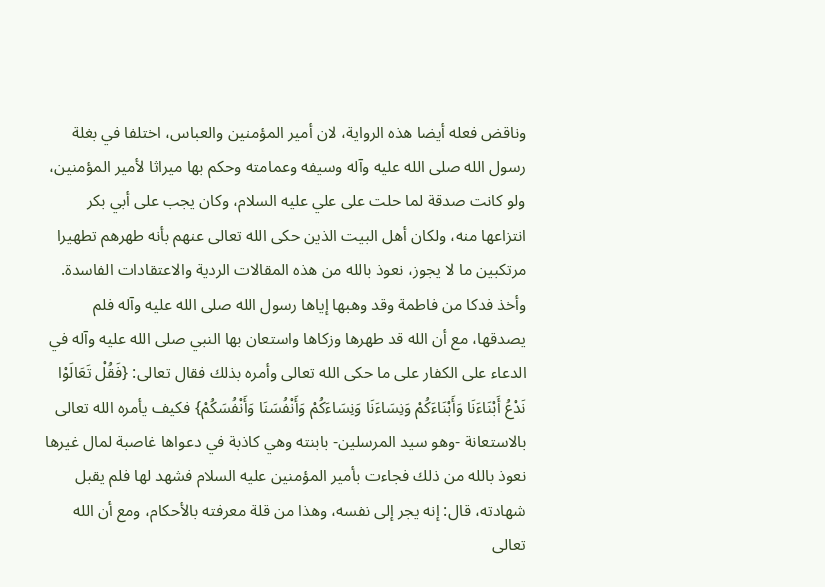وناقض فعله أيضا هذه الرواية، لان أمير المؤمنين والعباس، اختلفا في بغلة رسول الله صلى الله عليه وآله وسيفه وعمامته وحكم بها ميراثا لأمير المؤمنين، ولو كانت صدقة لما حلت على علي عليه السلام، وكان يجب على أبي بكر انتزاعها منه، ولكان أهل البيت الذين حكى الله تعالى عنهم بأنه طهرهم تطهيرا مرتكبين ما لا يجوز، نعوذ بالله من هذه المقالات الردية والاعتقادات الفاسدة. وأخذ فدكا من فاطمة وقد وهبها إياها رسول الله صلى الله عليه وآله فلم يصدقها، مع أن الله قد طهرها وزكاها واستعان بها النبي صلى الله عليه وآله في الدعاء على الكفار على ما حكى الله تعالى وأمره بذلك فقال تعالى: {فَقُلْ تَعَالَوْا نَدْعُ أَبْنَاءَنَا وَأَبْنَاءَكُمْ وَنِسَاءَنَا وَنِسَاءَكُمْ وَأَنْفُسَنَا وَأَنْفُسَكُمْ} فكيف يأمره الله تعالى بالاستعانة -وهو سيد المرسلين- بابنته وهي كاذبة في دعواها غاصبة لمال غيرها نعوذ بالله من ذلك فجاءت بأمير المؤمنين عليه السلام فشهد لها فلم يقبل شهادته، قال: إنه يجر إلى نفسه، وهذا من قلة معرفته بالأحكام، ومع أن الله تعالى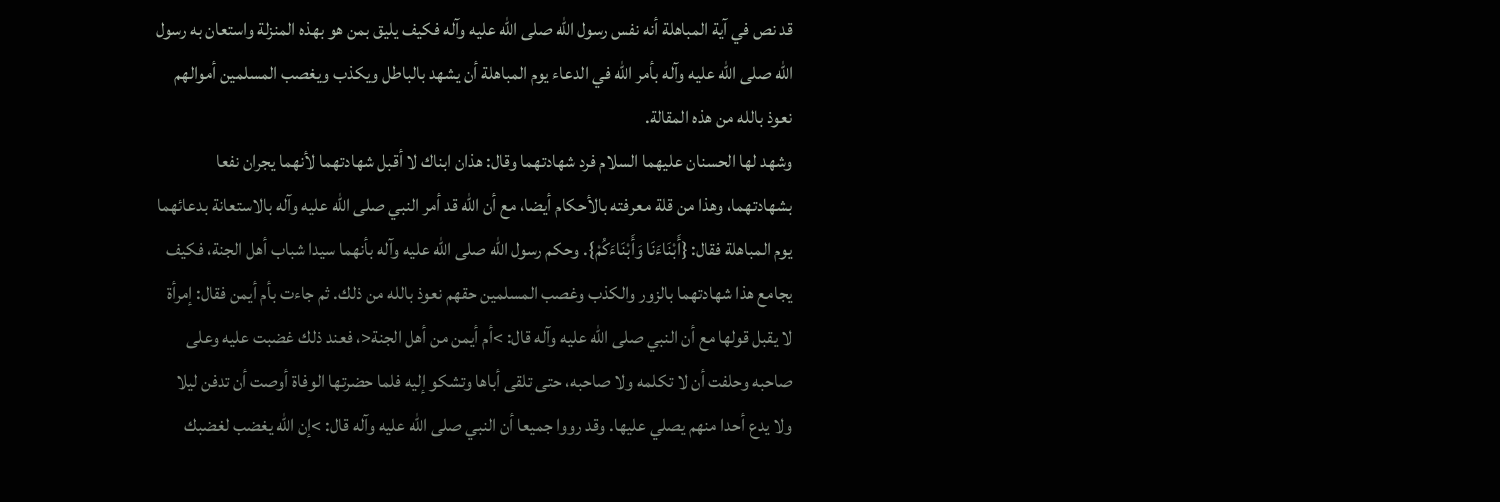قد نص في آية المباهلة أنه نفس رسول الله صلى الله عليه وآله فكيف يليق بمن هو بهذه المنزلة واستعان به رسول الله صلى الله عليه وآله بأمر الله في الدعاء يوم المباهلة أن يشهد بالباطل ويكذب ويغصب المسلمين أموالهم نعوذ بالله من هذه المقالة.
وشهد لها الحسنان عليهما السلام فرد شهادتهما وقال: هذان ابناك لا أقبل شهادتهما لأنهما يجران نفعا بشهادتهما، وهذا من قلة معرفته بالأحكام أيضا، مع أن الله قد أمر النبي صلى الله عليه وآله بالاستعانة بدعائهما يوم المباهلة فقال: {أَبْنَاءَنَا وَأَبْنَاءَكُمْ}. وحكم رسول الله صلى الله عليه وآله بأنهما سيدا شباب أهل الجنة، فكيف يجامع هذا شهادتهما بالزور والكذب وغصب المسلمين حقهم نعوذ بالله من ذلك. ثم جاءت بأم أيمن فقال: إمرأة لا يقبل قولها مع أن النبي صلى الله عليه وآله قال: >أم أيمن من أهل الجنة<، فعند ذلك غضبت عليه وعلى صاحبه وحلفت أن لا تكلمه ولا صاحبه، حتى تلقى أباها وتشكو إليه فلما حضرتها الوفاة أوصت أن تدفن ليلا ولا يدع أحدا منهم يصلي عليها. وقد رووا جميعا أن النبي صلى الله عليه وآله قال: >إن الله يغضب لغضبك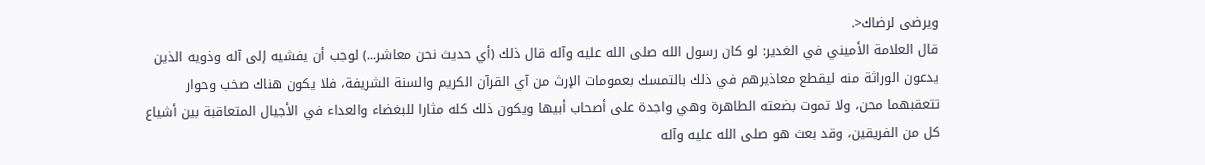ويرضى لرضاك<.
قال العلامة الأميني في الغدير: لو كان رسول الله صلى الله عليه وآله قال ذلك (أي حديث نحن معاشر...) لوجب أن يفشيه إلى آله وذويه الذين يدعون الوراثة منه ليقطع معاذيرهم في ذلك بالتمسك بعمومات الإرث من آي القرآن الكريم والسنة الشريفة، فلا يكون هناك صخب وحوار تتعقبهما محن، ولا تموت بضعته الطاهرة وهي واجدة على أصحاب أبيها ويكون ذلك كله مثارا للبغضاء والعداء في الأجيال المتعاقبة بين أشياع كل من الفريقين، وقد بعث هو صلى الله عليه وآله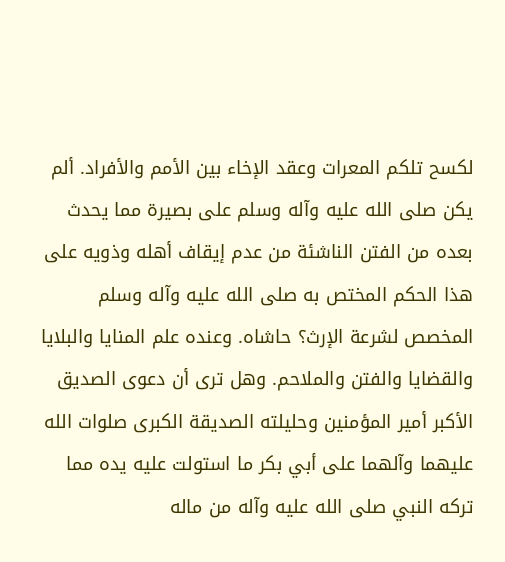لكسح تلكم المعرات وعقد الإخاء بين الأمم والأفراد. ألم يكن صلى الله عليه وآله وسلم على بصيرة مما يحدث بعده من الفتن الناشئة من عدم إيقاف أهله وذويه على هذا الحكم المختص به صلى الله عليه وآله وسلم المخصص لشرعة الإرث؟ حاشاه. وعنده علم المنايا والبلايا والقضايا والفتن والملاحم. وهل ترى أن دعوى الصديق الأكبر أمير المؤمنين وحليلته الصديقة الكبرى صلوات الله عليهما وآلهما على أبي بكر ما استولت عليه يده مما تركه النبي صلى الله عليه وآله من ماله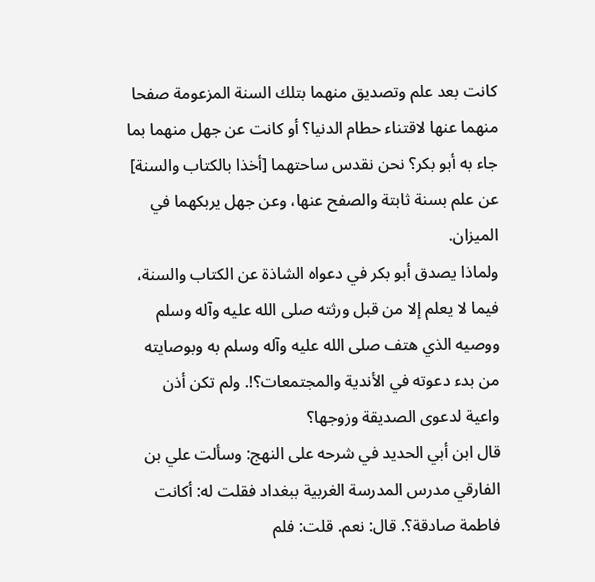كانت بعد علم وتصديق منهما بتلك السنة المزعومة صفحا منهما عنها لاقتناء حطام الدنيا؟ أو كانت عن جهل منهما بما جاء به أبو بكر؟ نحن نقدس ساحتهما [أخذا بالكتاب والسنة] عن علم بسنة ثابتة والصفح عنها، وعن جهل يربكهما في الميزان.
ولماذا يصدق أبو بكر في دعواه الشاذة عن الكتاب والسنة، فيما لا يعلم إلا من قبل ورثته صلى الله عليه وآله وسلم ووصيه الذي هتف صلى الله عليه وآله وسلم به وبوصايته من بدء دعوته في الأندية والمجتمعات؟!. ولم تكن أذن واعية لدعوى الصديقة وزوجها؟
قال ابن أبي الحديد في شرحه على النهج: وسألت علي بن الفارقي مدرس المدرسة الغربية ببغداد فقلت له: أكانت فاطمة صادقة؟. قال: نعم. قلت: فلم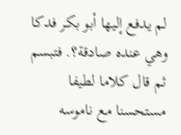لم يدفع إليها أبو بكر فدكا وهي عنده صادقة؟. فتبسم ثم قال كلاما لطيفا مستحسنا مع ناموسه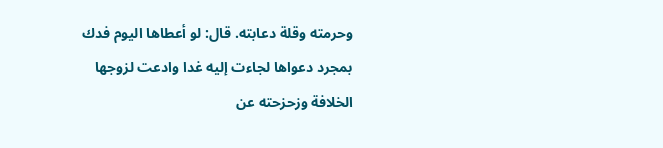وحرمته وقلة دعابته. قال: لو أعطاها اليوم فدك بمجرد دعواها لجاءت إليه غدا وادعت لزوجها الخلافة وزحزحته عن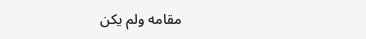مقامه ولم يكن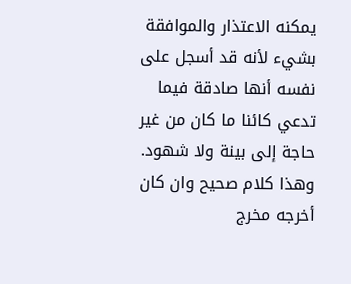يمكنه الاعتذار والموافقة بشيء لأنه قد أسجل على نفسه أنها صادقة فيما تدعي كائنا ما كان من غير حاجة إلى بينة ولا شهود. وهذا كلام صحيح وان كان أخرجه مخرج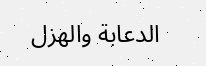الدعابة والهزل